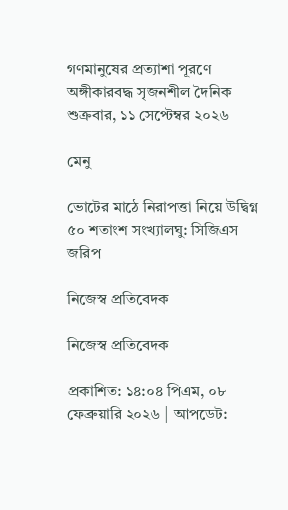গণমানুষের প্রত্যাশা পূরণে অঙ্গীকারবদ্ধ সৃজনশীল দৈনিক
শুক্রবার, ১১ সেপ্টেম্বর ২০২৬

মেনু

ভোটের মাঠে নিরাপত্তা নিয়ে উদ্বিগ্ন ৫০ শতাংশ সংখ্যালঘু: সিজিএস জরিপ

নিজেস্ব প্রতিবেদক

নিজেস্ব প্রতিবেদক

প্রকাশিত: ১৪:০৪ পিএম, ০৮ ফেব্রুয়ারি ২০২৬ | আপডেট: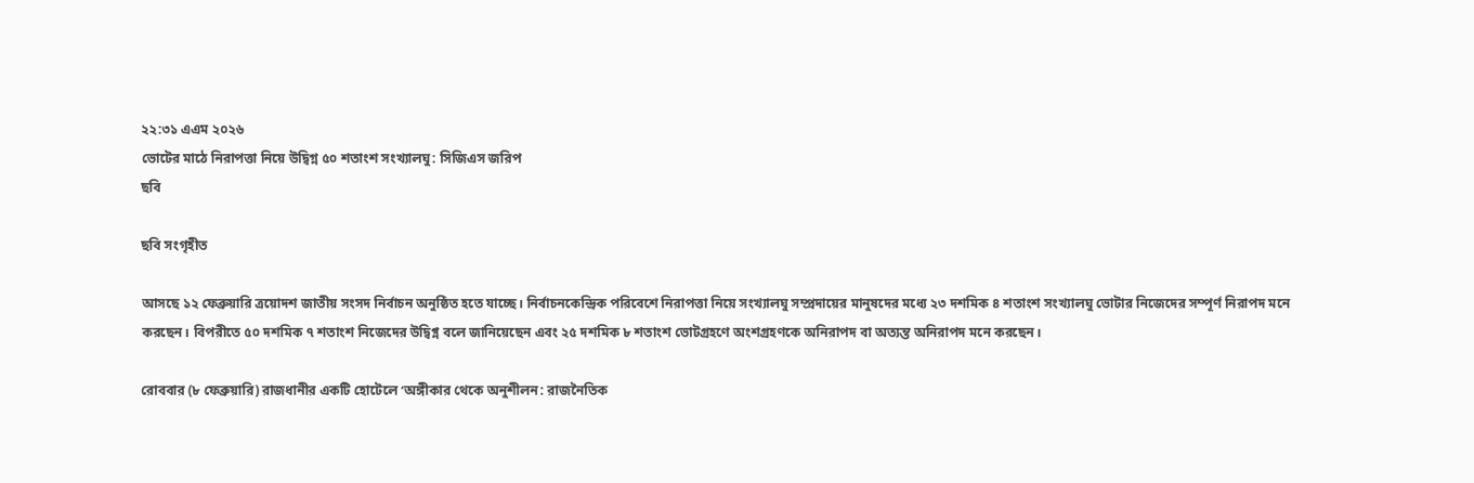২২:৩১ এএম ২০২৬
ভোটের মাঠে নিরাপত্তা নিয়ে উদ্বিগ্ন ৫০ শতাংশ সংখ্যালঘু: সিজিএস জরিপ
ছবি

ছবি সংগৃহীত

আসছে ১২ ফেব্রুয়ারি ত্রয়োদশ জাতীয় সংসদ নির্বাচন অনুষ্ঠিত হতে যাচ্ছে। নির্বাচনকেন্দ্রিক পরিবেশে নিরাপত্তা নিয়ে সংখ্যালঘু সম্প্রদায়ের মানুষদের মধ্যে ২৩ দশমিক ৪ শতাংশ সংখ্যালঘু ভোটার নিজেদের সম্পূর্ণ নিরাপদ মনে করছেন। বিপরীতে ৫০ দশমিক ৭ শতাংশ নিজেদের উদ্বিগ্ন বলে জানিয়েছেন এবং ২৫ দশমিক ৮ শতাংশ ভোটগ্রহণে অংশগ্রহণকে অনিরাপদ বা অত্যন্ত অনিরাপদ মনে করছেন।

রোববার (৮ ফেব্রুয়ারি) রাজধানীর একটি হোটেলে ‘অঙ্গীকার থেকে অনুশীলন: রাজনৈতিক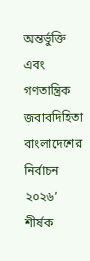অন্তর্ভুক্তি এবং গণতান্ত্রিক জবাবদিহিতা বাংলাদেশের নির্বাচন ২০২৬’ শীর্ষক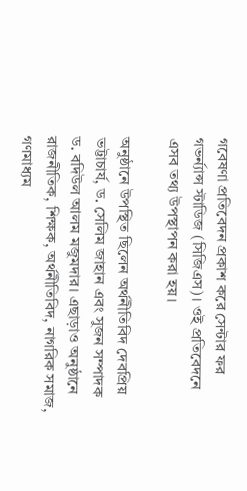গবেষণা প্রতিবেদন প্রকাশ করে সেন্টার ফর গভর্ন্যান্স স্টাডিজ (সিজিএস)। ওই প্রতিবেদনে এসব তথ্য উপস্থাপন করা হয়।

অনুষ্ঠানে উপস্থিত ছিলেন অর্থনীতিবিদ দেবপ্রিয় ভট্টাচার্য, ড. সেলিম জাহান এবং সুজন সম্পাদক ড. বদিউল আলম মজুমদার। এছাড়াও অনুষ্ঠানে রাজনীতিক, শিক্ষক, অর্থনীতিবিদ, নাগরিক সমাজ, গণমাধ্যম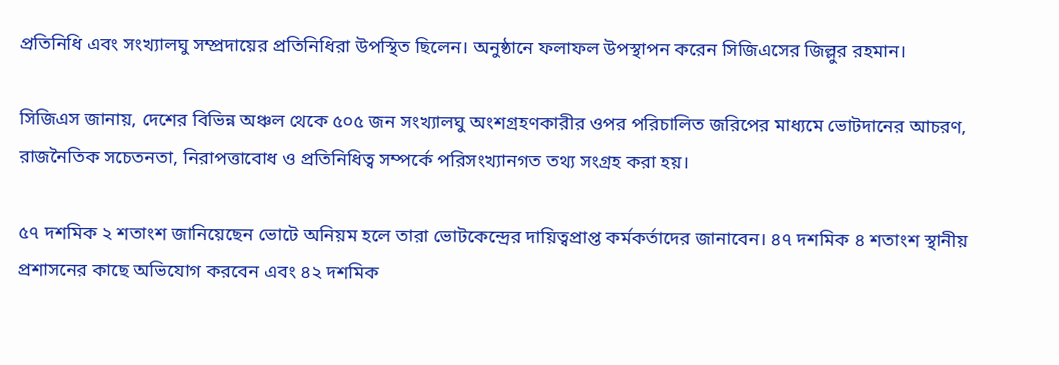প্রতিনিধি এবং সংখ্যালঘু সম্প্রদায়ের প্রতিনিধিরা উপস্থিত ছিলেন। অনুষ্ঠানে ফলাফল উপস্থাপন করেন সিজিএসের জিল্লুর রহমান।

সিজিএস জানায়, দেশের বিভিন্ন অঞ্চল থেকে ৫০৫ জন সংখ্যালঘু অংশগ্রহণকারীর ওপর পরিচালিত জরিপের মাধ্যমে ভোটদানের আচরণ, রাজনৈতিক সচেতনতা, নিরাপত্তাবোধ ও প্রতিনিধিত্ব সম্পর্কে পরিসংখ্যানগত তথ্য সংগ্রহ করা হয়।

৫৭ দশমিক ২ শতাংশ জানিয়েছেন ভোটে অনিয়ম হলে তারা ভোটকেন্দ্রের দায়িত্বপ্রাপ্ত কর্মকর্তাদের জানাবেন। ৪৭ দশমিক ৪ শতাংশ স্থানীয় প্রশাসনের কাছে অভিযোগ করবেন এবং ৪২ দশমিক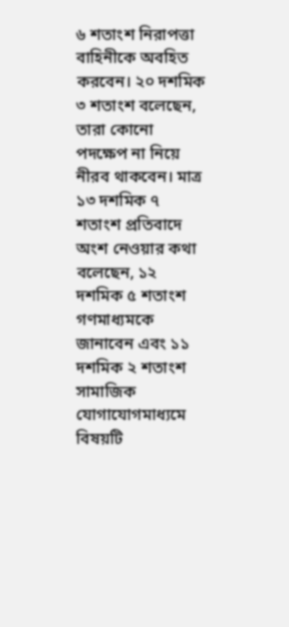৬ শতাংশ নিরাপত্তা বাহিনীকে অবহিত করবেন। ২০ দশমিক ৩ শতাংশ বলেছেন, তারা কোনো পদক্ষেপ না নিয়ে নীরব থাকবেন। মাত্র ১৩ দশমিক ৭ শতাংশ প্রতিবাদে অংশ নেওয়ার কথা বলেছেন, ১২ দশমিক ৫ শতাংশ গণমাধ্যমকে জানাবেন এবং ১১ দশমিক ২ শতাংশ সামাজিক যোগাযোগমাধ্যমে বিষয়টি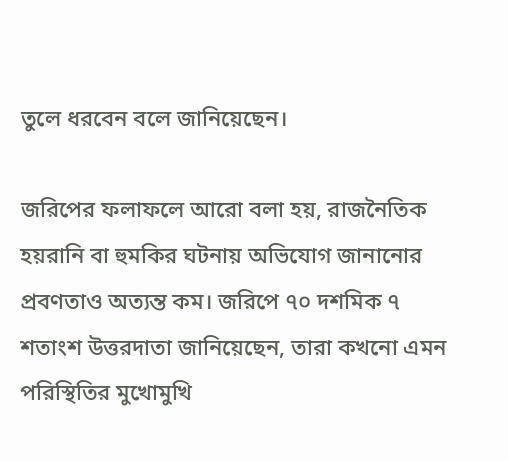তুলে ধরবেন বলে জানিয়েছেন।

জরিপের ফলাফলে আরো বলা হয়, রাজনৈতিক হয়রানি বা হুমকির ঘটনায় অভিযোগ জানানোর প্রবণতাও অত্যন্ত কম। জরিপে ৭০ দশমিক ৭ শতাংশ উত্তরদাতা জানিয়েছেন, তারা কখনো এমন পরিস্থিতির মুখোমুখি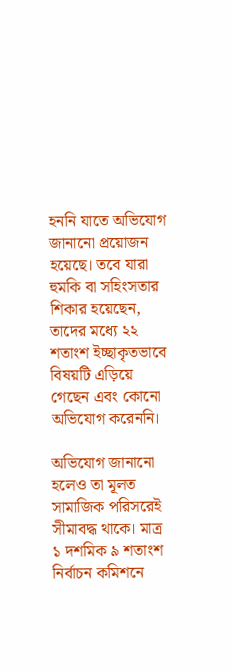হননি যাতে অভিযোগ জানানো প্রয়োজন হয়েছে। তবে যারা হুমকি বা সহিংসতার শিকার হয়েছেন, তাদের মধ্যে ২২ শতাংশ ইচ্ছাকৃতভাবে বিষয়টি এড়িয়ে গেছেন এবং কোনো অভিযোগ করেননি।

অভিযোগ জানানো হলেও তা মূলত সামাজিক পরিসরেই সীমাবদ্ধ থাকে। মাত্র ১ দশমিক ৯ শতাংশ নির্বাচন কমিশনে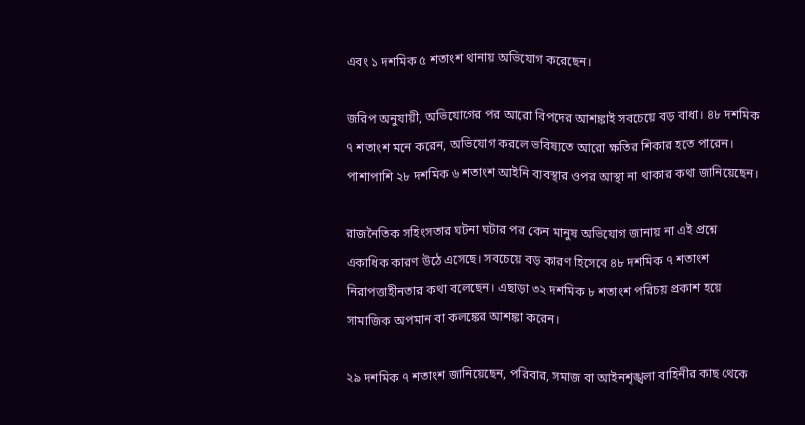এবং ১ দশমিক ৫ শতাংশ থানায় অভিযোগ করেছেন।

জরিপ অনুযায়ী, অভিযোগের পর আরো বিপদের আশঙ্কাই সবচেয়ে বড় বাধা। ৪৮ দশমিক ৭ শতাংশ মনে করেন, অভিযোগ করলে ভবিষ্যতে আরো ক্ষতির শিকার হতে পারেন। পাশাপাশি ২৮ দশমিক ৬ শতাংশ আইনি ব্যবস্থার ওপর আস্থা না থাকার কথা জানিয়েছেন।

রাজনৈতিক সহিংসতার ঘটনা ঘটার পর কেন মানুষ অভিযোগ জানায় না এই প্রশ্নে একাধিক কারণ উঠে এসেছে। সবচেয়ে বড় কারণ হিসেবে ৪৮ দশমিক ৭ শতাংশ নিরাপত্তাহীনতার কথা বলেছেন। এছাড়া ৩২ দশমিক ৮ শতাংশ পরিচয় প্রকাশ হয়ে সামাজিক অপমান বা কলঙ্কের আশঙ্কা করেন।

২৯ দশমিক ৭ শতাংশ জানিয়েছেন, পরিবার, সমাজ বা আইনশৃঙ্খলা বাহিনীর কাছ থেকে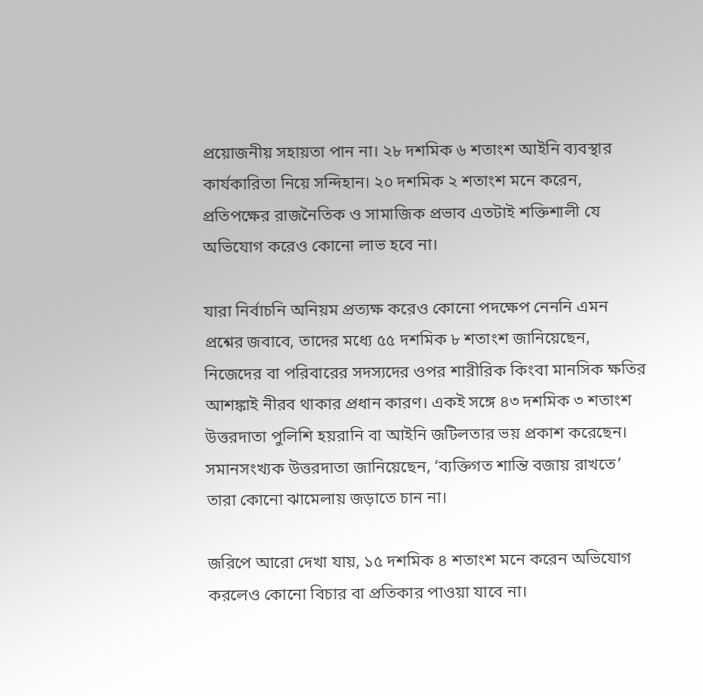প্রয়োজনীয় সহায়তা পান না। ২৮ দশমিক ৬ শতাংশ আইনি ব্যবস্থার কার্যকারিতা নিয়ে সন্দিহান। ২০ দশমিক ২ শতাংশ মনে করেন, প্রতিপক্ষের রাজনৈতিক ও সামাজিক প্রভাব এতটাই শক্তিশালী যে অভিযোগ করেও কোনো লাভ হবে না।

যারা নির্বাচনি অনিয়ম প্রত্যক্ষ করেও কোনো পদক্ষেপ নেননি এমন প্রশ্নের জবাবে, তাদের মধ্যে ৫৫ দশমিক ৮ শতাংশ জানিয়েছেন, নিজেদের বা পরিবারের সদস্যদের ওপর শারীরিক কিংবা মানসিক ক্ষতির আশঙ্কাই নীরব থাকার প্রধান কারণ। একই সঙ্গে ৪৩ দশমিক ৩ শতাংশ উত্তরদাতা পুলিশি হয়রানি বা আইনি জটিলতার ভয় প্রকাশ করেছেন। সমানসংখ্যক উত্তরদাতা জানিয়েছেন, ‘ব্যক্তিগত শান্তি বজায় রাখতে’ তারা কোনো ঝামেলায় জড়াতে চান না।

জরিপে আরো দেখা যায়, ১৫ দশমিক ৪ শতাংশ মনে করেন অভিযোগ করলেও কোনো বিচার বা প্রতিকার পাওয়া যাবে না।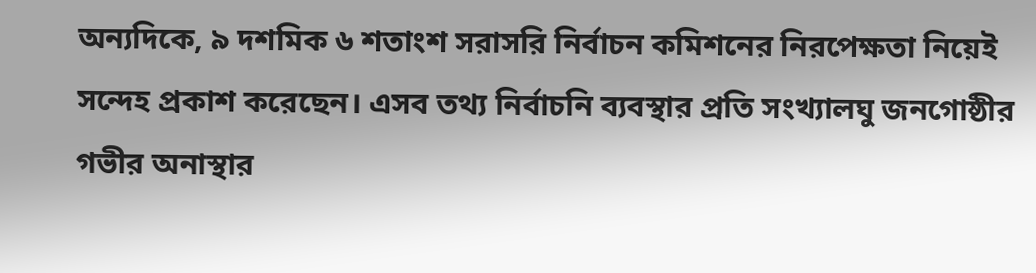অন্যদিকে, ৯ দশমিক ৬ শতাংশ সরাসরি নির্বাচন কমিশনের নিরপেক্ষতা নিয়েই সন্দেহ প্রকাশ করেছেন। এসব তথ্য নির্বাচনি ব্যবস্থার প্রতি সংখ্যালঘু জনগোষ্ঠীর গভীর অনাস্থার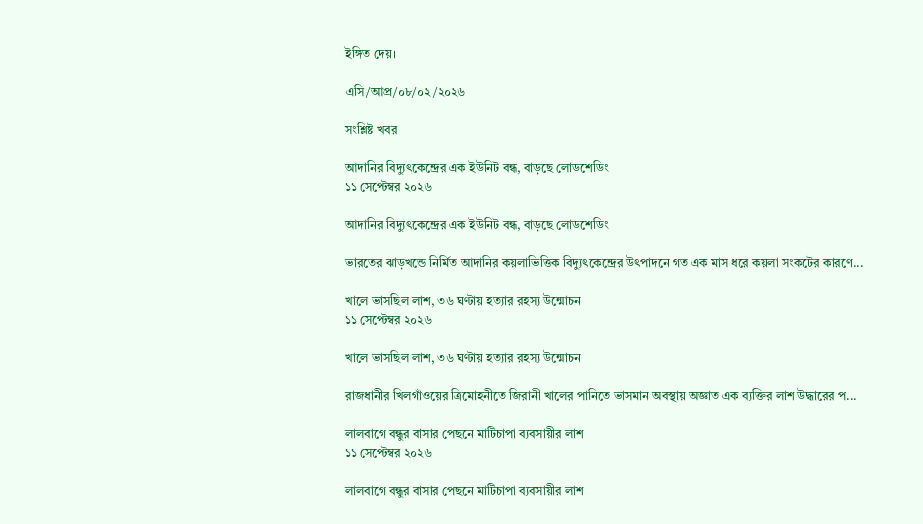ইঙ্গিত দেয়।

এসি/আপ্র/০৮/০২/২০২৬

সংশ্লিষ্ট খবর

আদানির বিদ্যুৎকেন্দ্রের এক ইউনিট বন্ধ, বাড়ছে লোডশেডিং
১১ সেপ্টেম্বর ২০২৬

আদানির বিদ্যুৎকেন্দ্রের এক ইউনিট বন্ধ, বাড়ছে লোডশেডিং

ভারতের ঝাড়খন্ডে নির্মিত আদানির কয়লাভিত্তিক বিদ্যুৎকেন্দ্রের উৎপাদনে গত এক মাস ধরে কয়লা সংকটের কারণে...

খালে ভাসছিল লাশ, ৩৬ ঘণ্টায় হত্যার রহস্য উন্মোচন
১১ সেপ্টেম্বর ২০২৬

খালে ভাসছিল লাশ, ৩৬ ঘণ্টায় হত্যার রহস্য উন্মোচন

রাজধানীর খিলগাঁওয়ের ত্রিমোহনীতে জিরানী খালের পানিতে ভাসমান অবস্থায় অজ্ঞাত এক ব্যক্তির লাশ উদ্ধারের প...

লালবাগে বন্ধুর বাসার পেছনে মাটিচাপা ব্যবসায়ীর লাশ
১১ সেপ্টেম্বর ২০২৬

লালবাগে বন্ধুর বাসার পেছনে মাটিচাপা ব্যবসায়ীর লাশ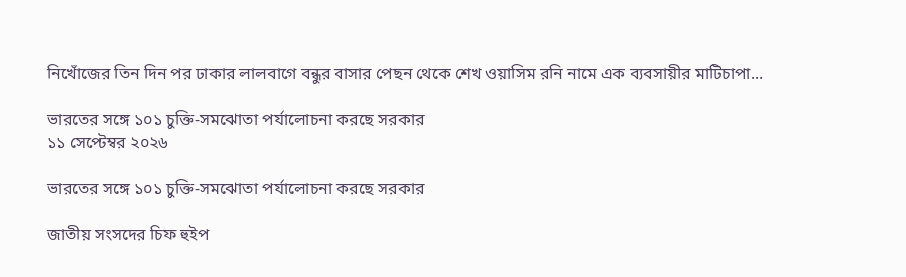নিখোঁজের তিন দিন পর ঢাকার লালবাগে বন্ধুর বাসার পেছন থেকে শেখ ওয়াসিম রনি নামে এক ব্যবসায়ীর মাটিচাপা...

ভারতের সঙ্গে ১০১ চুক্তি-সমঝোতা পর্যালোচনা করছে সরকার
১১ সেপ্টেম্বর ২০২৬

ভারতের সঙ্গে ১০১ চুক্তি-সমঝোতা পর্যালোচনা করছে সরকার

জাতীয় সংসদের চিফ হুইপ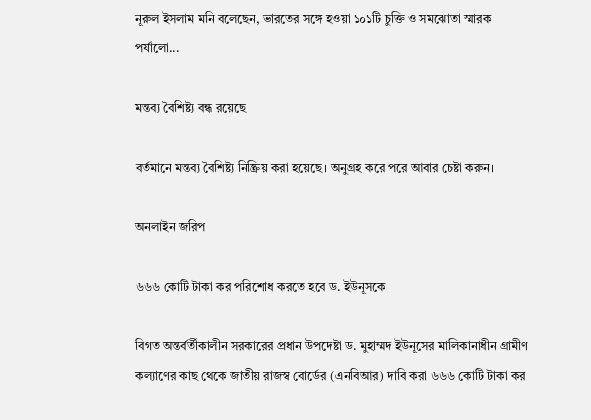নূরুল ইসলাম মনি বলেছেন, ভারতের সঙ্গে হওয়া ১০১টি চুক্তি ও সমঝোতা স্মারক পর্যালো...

মন্তব্য বৈশিষ্ট্য বন্ধ রয়েছে

বর্তমানে মন্তব্য বৈশিষ্ট্য নিষ্ক্রিয় করা হয়েছে। অনুগ্রহ করে পরে আবার চেষ্টা করুন।

অনলাইন জরিপ

৬৬৬ কোটি টাকা কর পরিশোধ করতে হবে ড. ইউনূসকে

বিগত অন্তর্বর্তীকালীন সরকারের প্রধান উপদেষ্টা ড. মুহাম্মদ ইউনূসের মালিকানাধীন গ্রামীণ কল্যাণের কাছ থেকে জাতীয় রাজস্ব বোর্ডের (এনবিআর) দাবি করা ৬৬৬ কোটি টাকা কর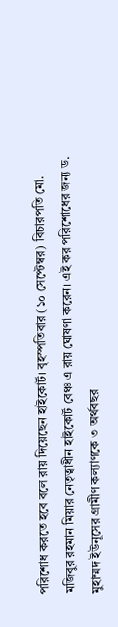পরিশোধ করতে হবে বলে রায় দিয়েছেন হাইকোর্ট। বৃহস্পতিবার (১০ সেপ্টেম্বর) বিচারপতি মো. মজিবুর রহমান মিয়ার নেতৃত্বাধীন হাইকোর্ট বেঞ্চ এ রায় ঘোষণা করেন। এই কর পরিশোধের জন্য ড. মুহাম্মদ ইউনূসের গ্রামীণ কল্যাণকে ৩ অর্থবছর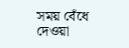সময় বেঁধে দেওয়া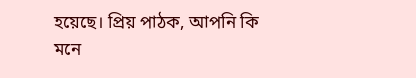হয়েছে। প্রিয় পাঠক, আপনি কি মনে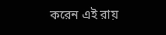করেন এই রায়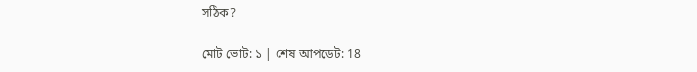সঠিক?

মোট ভোট: ১ | শেষ আপডেট: 18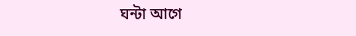ঘন্টা আগে